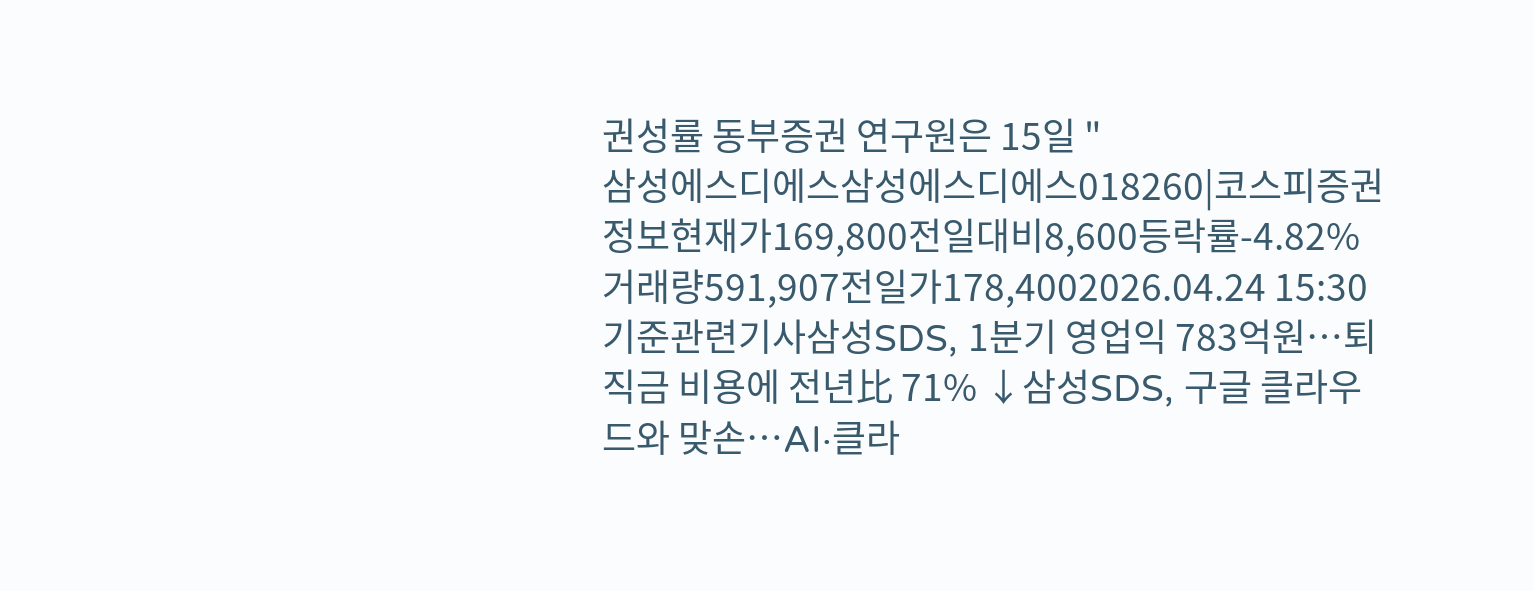권성률 동부증권 연구원은 15일 "
삼성에스디에스삼성에스디에스018260|코스피증권정보현재가169,800전일대비8,600등락률-4.82%거래량591,907전일가178,4002026.04.24 15:30 기준관련기사삼성SDS, 1분기 영업익 783억원…퇴직금 비용에 전년比 71% ↓삼성SDS, 구글 클라우드와 맞손…AI·클라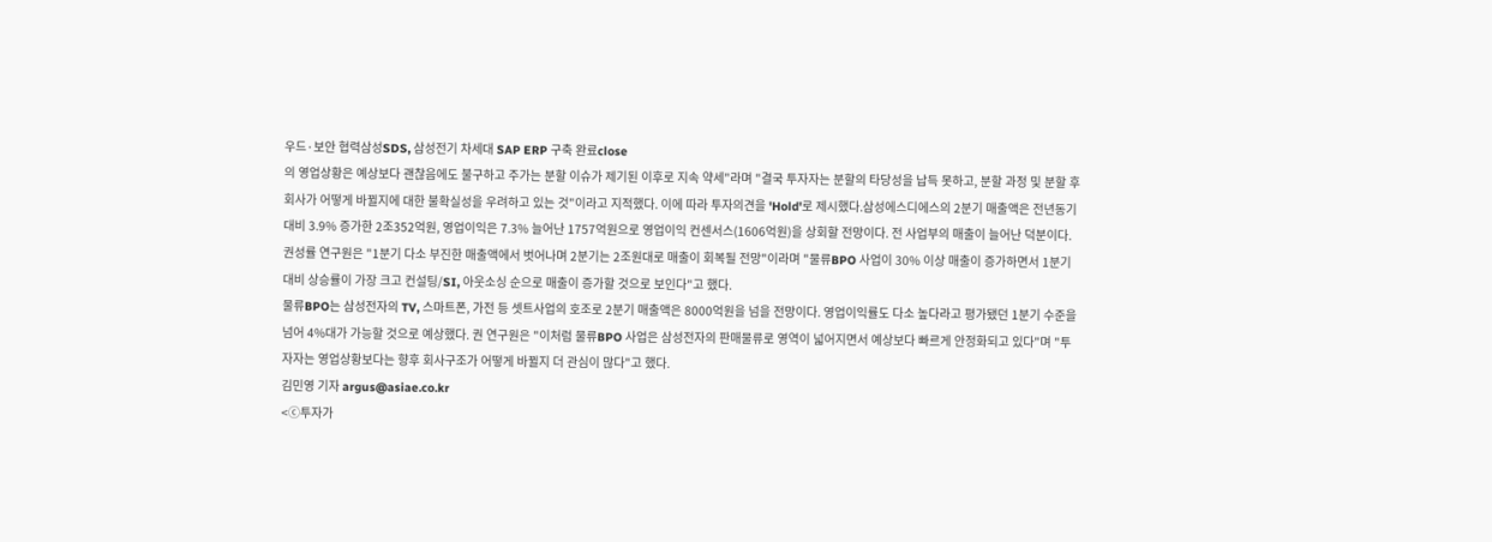우드·보안 협력삼성SDS, 삼성전기 차세대 SAP ERP 구축 완료close
의 영업상황은 예상보다 괜찮음에도 불구하고 주가는 분할 이슈가 제기된 이후로 지속 약세"라며 "결국 투자자는 분할의 타당성을 납득 못하고, 분할 과정 및 분할 후 회사가 어떻게 바뀔지에 대한 불확실성을 우려하고 있는 것"이라고 지적했다. 이에 따라 투자의견을 'Hold'로 제시했다.삼성에스디에스의 2분기 매출액은 전년동기대비 3.9% 증가한 2조352억원, 영업이익은 7.3% 늘어난 1757억원으로 영업이익 컨센서스(1606억원)을 상회할 전망이다. 전 사업부의 매출이 늘어난 덕분이다.
권성률 연구원은 "1분기 다소 부진한 매출액에서 벗어나며 2분기는 2조원대로 매출이 회복될 전망"이라며 "물류BPO 사업이 30% 이상 매출이 증가하면서 1분기 대비 상승률이 가장 크고 컨설팅/SI, 아웃소싱 순으로 매출이 증가할 것으로 보인다"고 했다.
물류BPO는 삼성전자의 TV, 스마트폰, 가전 등 셋트사업의 호조로 2분기 매출액은 8000억원을 넘을 전망이다. 영업이익률도 다소 높다라고 평가됐던 1분기 수준을 넘어 4%대가 가능할 것으로 예상했다. 권 연구원은 "이처럼 물류BPO 사업은 삼성전자의 판매물류로 영역이 넓어지면서 예상보다 빠르게 안정화되고 있다"며 "투자자는 영업상황보다는 향후 회사구조가 어떻게 바뀔지 더 관심이 많다"고 했다.
김민영 기자 argus@asiae.co.kr
<ⓒ투자가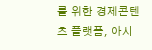를 위한 경제콘텐츠 플랫폼, 아시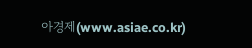아경제(www.asiae.co.kr)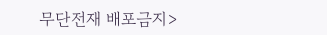무단전재 배포금지>